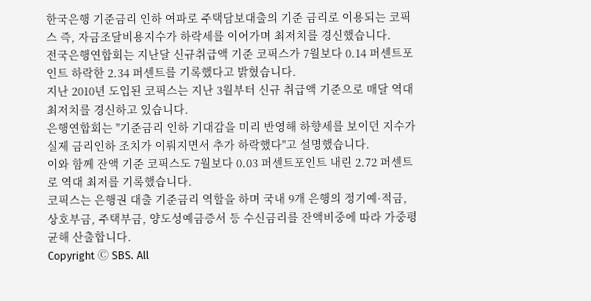한국은행 기준금리 인하 여파로 주택담보대출의 기준 금리로 이용되는 코픽스 즉, 자금조달비용지수가 하락세를 이어가며 최저치를 경신했습니다.
전국은행연합회는 지난달 신규취급액 기준 코픽스가 7월보다 0.14 퍼센트포인트 하락한 2.34 퍼센트를 기록했다고 밝혔습니다.
지난 2010년 도입된 코픽스는 지난 3월부터 신규 취급액 기준으로 매달 역대 최저치를 경신하고 있습니다.
은행연합회는 "기준금리 인하 기대감을 미리 반영해 하향세를 보이던 지수가 실제 금리인하 조치가 이뤄지면서 추가 하락했다"고 설명했습니다.
이와 함께 잔액 기준 코픽스도 7월보다 0.03 퍼센트포인트 내린 2.72 퍼센트로 역대 최저를 기록했습니다.
코픽스는 은행권 대출 기준금리 역할을 하며 국내 9개 은행의 정기예·적금, 상호부금, 주택부금, 양도성예금증서 등 수신금리를 잔액비중에 따라 가중평균해 산출합니다.
Copyright Ⓒ SBS. All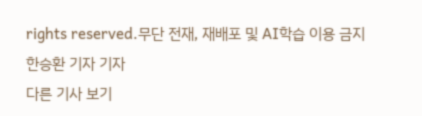rights reserved.무단 전재, 재배포 및 AI학습 이용 금지
한승환 기자 기자
다른 기사 보기